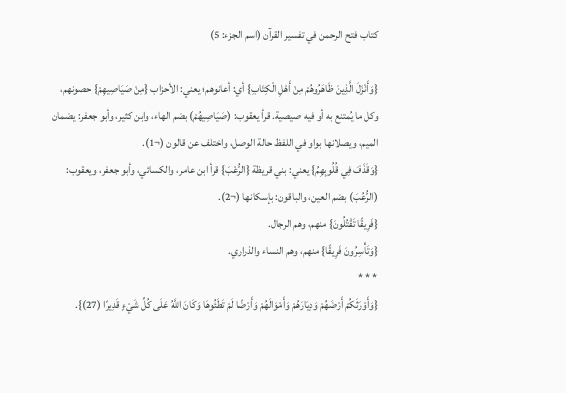كتاب فتح الرحمن في تفسير القرآن (اسم الجزء: 5)

{وَأَنْزَلَ الَّذِينَ ظَاهَرُوهُمْ مِنْ أَهْلِ الْكِتَابِ} أي: أعانوهم؛ يعني: الأحزاب {مِنْ صَيَاصِيهِمْ} حصونهم، وكل ما يُمتنع به أو فيه صيصية. قرأ يعقوب: (صَيَاصِيهُمْ) بضم الهاء، وابن كثير، وأبو جعفر: يضمان الميم، ويصلانها بواو في اللفظ حالة الوصل، واختلف عن قالون (¬1).
{وَقَذَفَ فِي قُلُوبِهِمُ} يعني: بني قريظة {الرُّعْبَ} قرأ ابن عامر، والكسائي، وأبو جعفر، ويعقوب: (الرُّعُبَ) بضم العين، والباقون: بإسكانها (¬2).
{فَرِيقًا تَقْتُلُونَ} منهم، وهم الرجال.
{وَتَأْسِرُونَ فَرِيقًا} منهم، وهم النساء والذراري.
* * *
{وَأَوْرَثَكُمْ أَرْضَهُمْ وَدِيَارَهُمْ وَأَمْوَالَهُمْ وَأَرْضًا لَمْ تَطَئُوهَا وَكَانَ اللَّهُ عَلَى كُلِّ شَيْءٍ قَدِيرًا (27)}.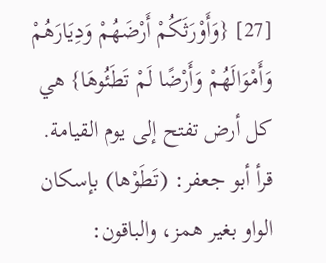[27] {وَأَوْرَثَكُمْ أَرْضَهُمْ وَدِيَارَهُمْ وَأَمْوَالَهُمْ وَأَرْضًا لَمْ تَطَئُوهَا} هي كل أرض تفتح إلى يوم القيامة. قرأ أبو جعفر: (تَطَوْها) بإسكان الواو بغير همز، والباقون: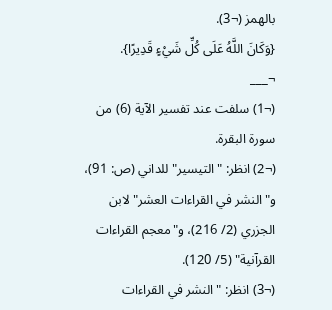بالهمز (¬3).
{وَكَانَ اللَّهُ عَلَى كُلِّ شَيْءٍ قَدِيرًا}.
¬___
(¬1) سلفت عند تفسير الآية (6) من سورة البقرة.
(¬2) انظر: "التيسير" للداني (ص: 91)، و"النشر في القراءات العشر" لابن الجزري (2/ 216)، و"معجم القراءات القرآنية" (5/ 120).
(¬3) انظر: "النشر في القراءات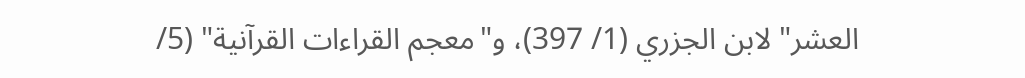العشر" لابن الجزري (1/ 397)، و"معجم القراءات القرآنية" (5/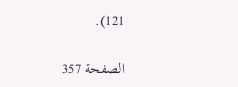121).

الصفحة 357